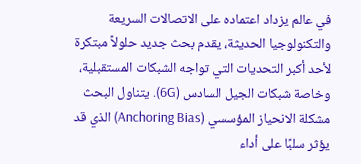في عالم يزداد اعتماده على الاتصالات السريعة والتكنولوجيا الحديثة، يقدم بحث جديد حلولاً مبتكرة لأحد أكبر التحديات التي تواجه الشبكات المستقبلية، وخاصة شبكات الجيل السادس (6G). يتناول البحث مشكلة الانحياز المؤسسي (Anchoring Bias) الذي قد يؤثر سلبًا على أداء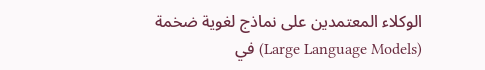الوكلاء المعتمدين على نماذج لغوية ضخمة (Large Language Models) في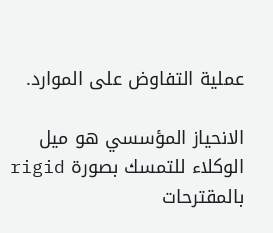عملية التفاوض على الموارد.

الانحياز المؤسسي هو ميل الوكلاء للتمسك بصورة rigid بالمقترحات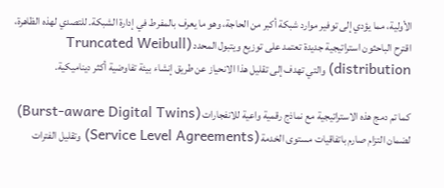الأولية، مما يؤدي إلى توفير موارد شبكة أكبر من الحاجة، وهو ما يعرف بالمفرط في إدارة الشبكة. للتصدي لهذه الظاهرة، اقترح الباحثون استراتيجية جديدة تعتمد على توزيع ويتبول المحدد (Truncated Weibull distribution) والتي تهدف إلى تقليل هذا الانحياز عن طريق إنشاء بيئة تفاوضية أكثر ديناميكية.

كما تم دمج هذه الاستراتيجية مع نماذج رقمية واعية للانفجارات (Burst-aware Digital Twins) لضمان التزام صارم باتفاقيات مستوى الخدمة (Service Level Agreements) وتقليل الفترات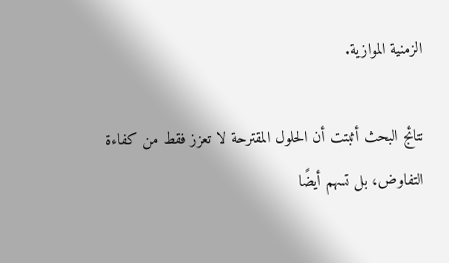الزمنية الموازية.

نتائج البحث أثبتت أن الحلول المقترحة لا تعزز فقط من كفاءة التفاوض، بل تسهم أيضًا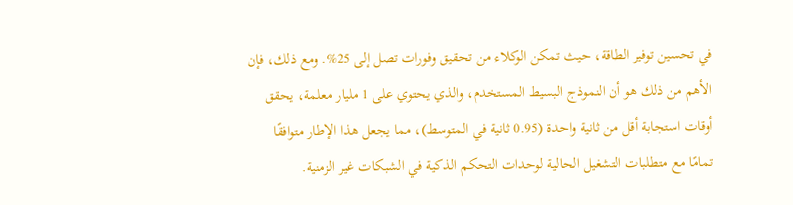في تحسين توفير الطاقة، حيث تمكن الوكلاء من تحقيق وفورات تصل إلى 25%. ومع ذلك، فإن الأهم من ذلك هو أن النموذج البسيط المستخدم، والذي يحتوي على 1 مليار معلمة، يحقق أوقات استجابة أقل من ثانية واحدة (0.95 ثانية في المتوسط)، مما يجعل هذا الإطار متوافقًا تمامًا مع متطلبات التشغيل الحالية لوحدات التحكم الذكية في الشبكات غير الزمنية.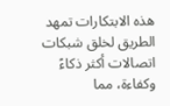هذه الابتكارات تمهد الطريق لخلق شبكات اتصالات أكثر ذكاءً وكفاءة، مما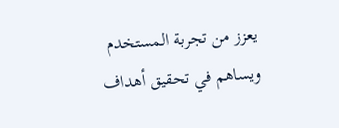يعزز من تجربة المستخدم ويساهم في تحقيق أهداف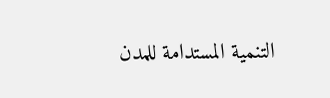التنمية المستدامة للمدن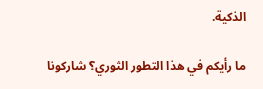الذكية.

ما رأيكم في هذا التطور الثوري؟ شاركونا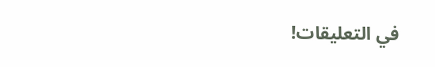في التعليقات!